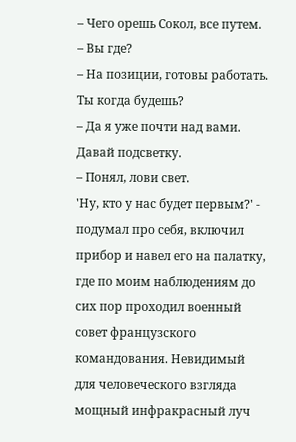– Чего орешь Сокол, все путем.
– Вы где?
– На позиции, готовы работать. Ты когда будешь?
– Да я уже почти над вами. Давай подсветку.
– Понял, лови свет.
'Ну, кто у нас будет первым?' - подумал про себя, включил прибор и навел его на палатку, где по моим наблюдениям до сих пор проходил военный совет французского командования. Невидимый для человеческого взгляда мощный инфракрасный луч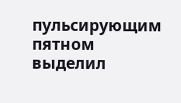пульсирующим пятном выделил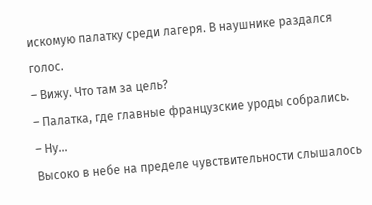искомую палатку среди лагеря. В наушнике раздался голос.
– Вижу. Что там за цель?
– Палатка, где главные французские уроды собрались.
– Ну…
Высоко в небе на пределе чувствительности слышалось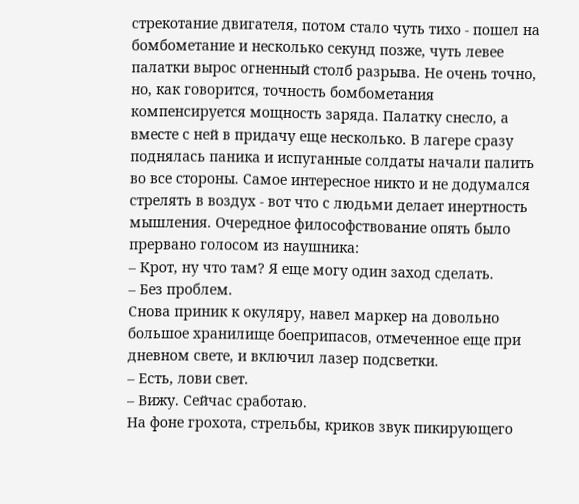стрекотание двигателя, потом стало чуть тихо - пошел на бомбометание и несколько секунд позже, чуть левее палатки вырос огненный столб разрыва. Не очень точно, но, как говорится, точность бомбометания компенсируется мощность заряда. Палатку снесло, а вместе с ней в придачу еще несколько. В лагере сразу поднялась паника и испуганные солдаты начали палить во все стороны. Самое интересное никто и не додумался стрелять в воздух - вот что с людьми делает инертность мышления. Очередное философствование опять было прервано голосом из наушника:
– Крот, ну что там? Я еще могу один заход сделать.
– Без проблем.
Снова приник к окуляру, навел маркер на довольно большое хранилище боеприпасов, отмеченное еще при дневном свете, и включил лазер подсветки.
– Есть, лови свет.
– Вижу. Сейчас сработаю.
На фоне грохота, стрельбы, криков звук пикирующего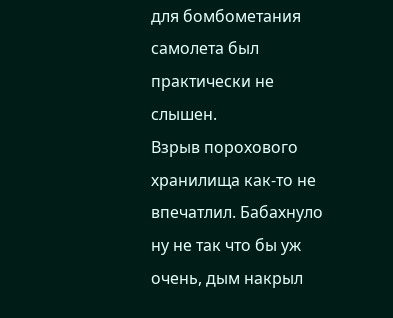для бомбометания самолета был практически не слышен.
Взрыв порохового хранилища как-то не впечатлил. Бабахнуло ну не так что бы уж очень, дым накрыл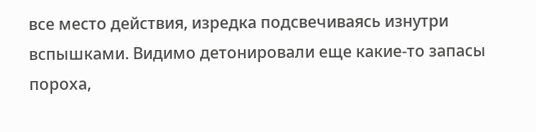все место действия, изредка подсвечиваясь изнутри вспышками. Видимо детонировали еще какие-то запасы пороха,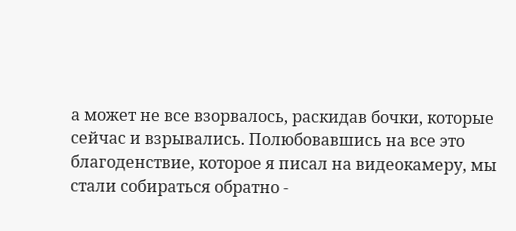а может не все взорвалось, раскидав бочки, которые сейчас и взрывались. Полюбовавшись на все это благоденствие, которое я писал на видеокамеру, мы стали собираться обратно -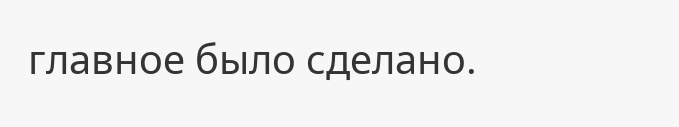главное было сделано.